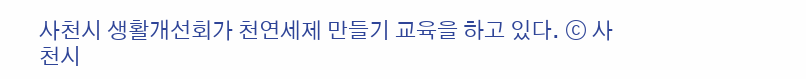사천시 생활개선회가 천연세제 만들기 교육을 하고 있다. ⓒ 사천시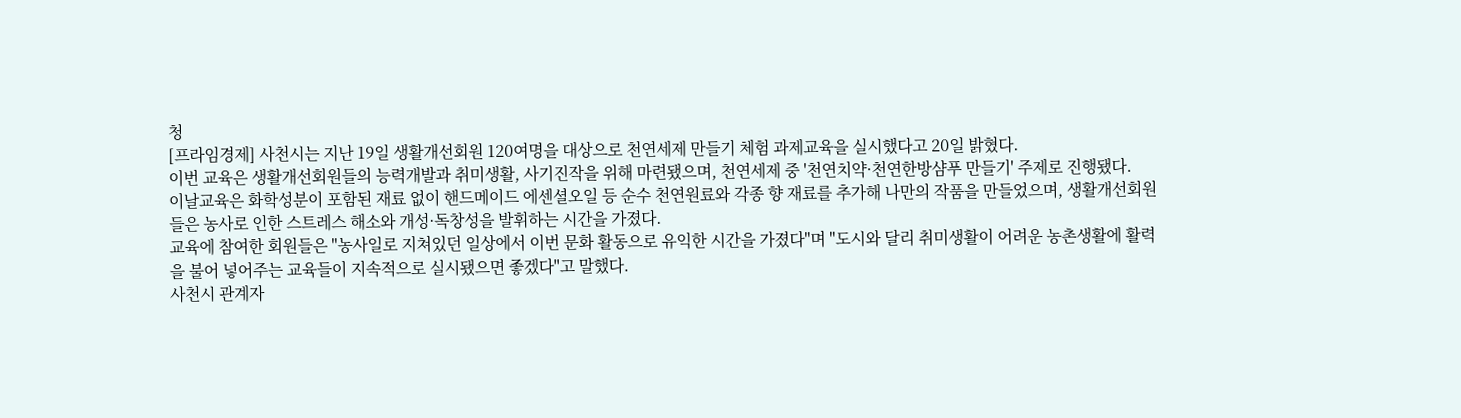청
[프라임경제] 사천시는 지난 19일 생활개선회원 120여명을 대상으로 천연세제 만들기 체험 과제교육을 실시했다고 20일 밝혔다.
이번 교육은 생활개선회원들의 능력개발과 취미생활, 사기진작을 위해 마련됐으며, 천연세제 중 '천연치약·천연한방샴푸 만들기' 주제로 진행됐다.
이날교육은 화학성분이 포함된 재료 없이 핸드메이드 에센셜오일 등 순수 천연원료와 각종 향 재료를 추가해 나만의 작품을 만들었으며, 생활개선회원들은 농사로 인한 스트레스 해소와 개성·독창성을 발휘하는 시간을 가졌다.
교육에 참여한 회원들은 "농사일로 지쳐있던 일상에서 이번 문화 활동으로 유익한 시간을 가졌다"며 "도시와 달리 취미생활이 어려운 농촌생활에 활력을 불어 넣어주는 교육들이 지속적으로 실시됐으면 좋겠다"고 말했다.
사천시 관계자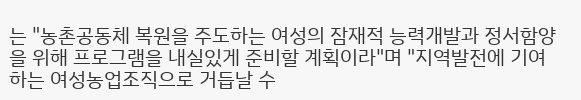는 "농촌공동체 복원을 주도하는 여성의 잠재적 능력개발과 정서함양을 위해 프로그램을 내실있게 준비할 계획이라"며 "지역발전에 기여하는 여성농업조직으로 거듭날 수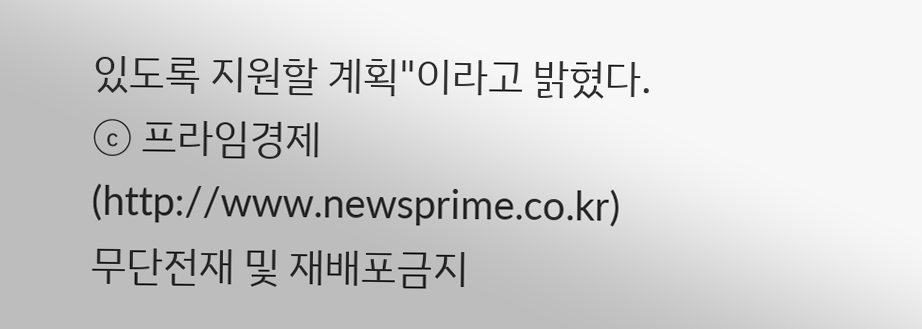있도록 지원할 계획"이라고 밝혔다.
ⓒ 프라임경제(http://www.newsprime.co.kr) 무단전재 및 재배포금지